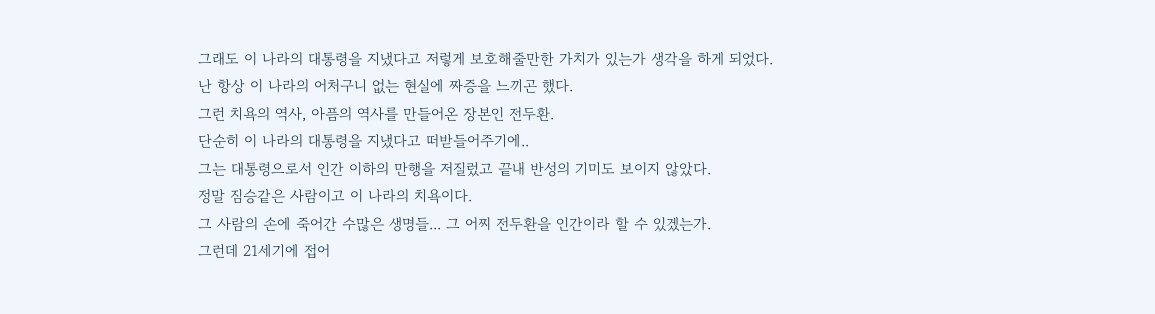그래도 이 나라의 대통령을 지냈다고 저렇게 보호해줄만한 가치가 있는가 생각을 하게 되었다.
난 항상 이 나라의 어처구니 없는 현실에 짜증을 느끼곤 했다.
그런 치욕의 역사, 아픔의 역사를 만들어온 장본인 전두환.
단순히 이 나라의 대통령을 지냈다고 떠받들어주기에..
그는 대통령으로서 인간 이하의 만행을 저질렀고 끝내 반성의 기미도 보이지 않았다.
정말 짐승같은 사람이고 이 나라의 치욕이다.
그 사람의 손에 죽어간 수많은 생명들... 그 어찌 전두환을 인간이라 할 수 있겠는가.
그런데 21세기에 접어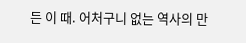든 이 때. 어처구니 없는 역사의 만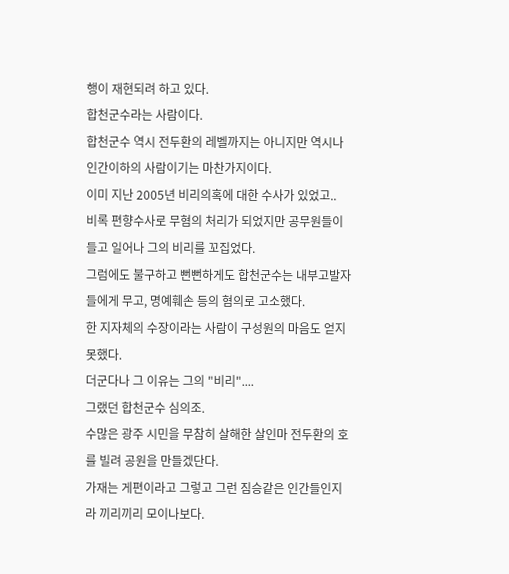행이 재현되려 하고 있다.
합천군수라는 사람이다.
합천군수 역시 전두환의 레벨까지는 아니지만 역시나 인간이하의 사람이기는 마찬가지이다.
이미 지난 2005년 비리의혹에 대한 수사가 있었고..
비록 편향수사로 무혐의 처리가 되었지만 공무원들이 들고 일어나 그의 비리를 꼬집었다.
그럼에도 불구하고 뻔뻔하게도 합천군수는 내부고발자들에게 무고, 명예훼손 등의 혐의로 고소했다.
한 지자체의 수장이라는 사람이 구성원의 마음도 얻지 못했다.
더군다나 그 이유는 그의 "비리"....
그랬던 합천군수 심의조.
수많은 광주 시민을 무참히 살해한 살인마 전두환의 호를 빌려 공원을 만들겠단다.
가재는 게편이라고 그렇고 그런 짐승같은 인간들인지라 끼리끼리 모이나보다.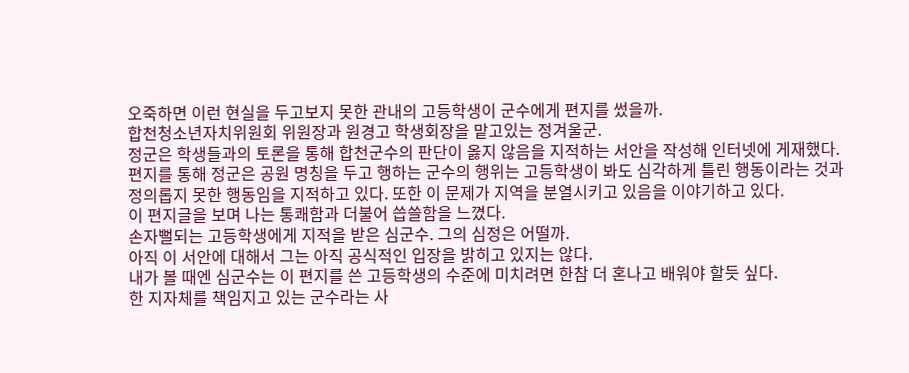오죽하면 이런 현실을 두고보지 못한 관내의 고등학생이 군수에게 편지를 썼을까.
합천청소년자치위원회 위원장과 원경고 학생회장을 맡고있는 정겨울군.
정군은 학생들과의 토론을 통해 합천군수의 판단이 옳지 않음을 지적하는 서안을 작성해 인터넷에 게재했다.
편지를 통해 정군은 공원 명칭을 두고 행하는 군수의 행위는 고등학생이 봐도 심각하게 틀린 행동이라는 것과
정의롭지 못한 행동임을 지적하고 있다. 또한 이 문제가 지역을 분열시키고 있음을 이야기하고 있다.
이 편지글을 보며 나는 통쾌함과 더불어 씁쓸함을 느꼈다.
손자뻘되는 고등학생에게 지적을 받은 심군수. 그의 심정은 어떨까.
아직 이 서안에 대해서 그는 아직 공식적인 입장을 밝히고 있지는 않다.
내가 볼 때엔 심군수는 이 편지를 쓴 고등학생의 수준에 미치려면 한참 더 혼나고 배워야 할듯 싶다.
한 지자체를 책임지고 있는 군수라는 사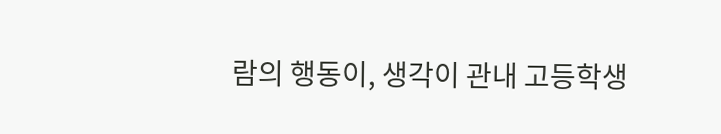람의 행동이, 생각이 관내 고등학생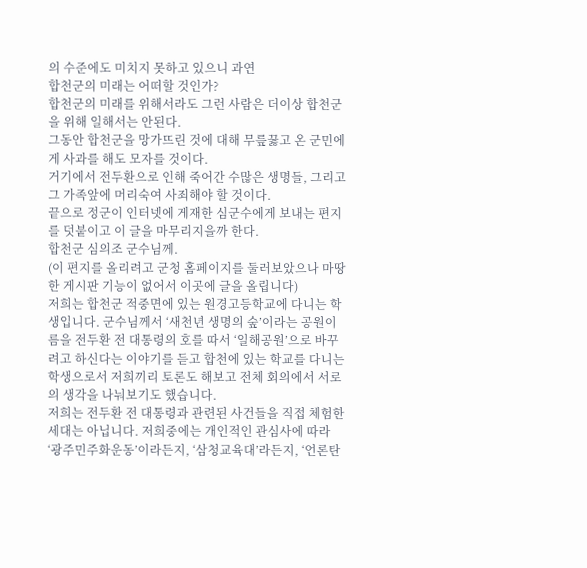의 수준에도 미치지 못하고 있으니 과연
합천군의 미래는 어떠할 것인가?
합천군의 미래를 위해서라도 그런 사람은 더이상 합천군을 위해 일해서는 안된다.
그동안 합천군을 망가뜨린 것에 대해 무릎꿇고 온 군민에게 사과를 해도 모자를 것이다.
거기에서 전두환으로 인해 죽어간 수많은 생명들, 그리고 그 가족앞에 머리숙여 사죄해야 할 것이다.
끝으로 정군이 인터넷에 게재한 심군수에게 보내는 편지를 덧붙이고 이 글을 마무리지을까 한다.
합천군 심의조 군수님께.
(이 편지를 올리려고 군청 홈페이지를 둘러보았으나 마땅한 게시판 기능이 없어서 이곳에 글을 올립니다)
저희는 합천군 적중면에 있는 원경고등학교에 다니는 학생입니다. 군수님께서 ‘새천년 생명의 숲’이라는 공원이름을 전두환 전 대통령의 호를 따서 ‘일해공원’으로 바꾸려고 하신다는 이야기를 듣고 합천에 있는 학교를 다니는 학생으로서 저희끼리 토론도 해보고 전체 회의에서 서로의 생각을 나눠보기도 했습니다.
저희는 전두환 전 대통령과 관련된 사건들을 직접 체험한 세대는 아닙니다. 저희중에는 개인적인 관심사에 따라 ‘광주민주화운동’이라든지, ‘삼청교육대’라든지, ‘언론탄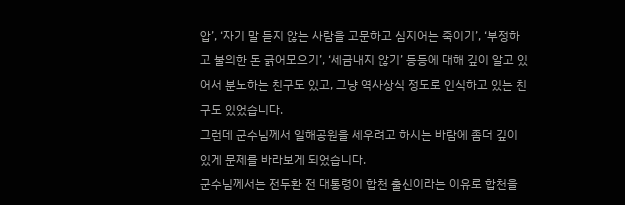압’, ‘자기 말 듣지 않는 사람을 고문하고 심지어는 죽이기’, ‘부정하고 불의한 돈 긁어모으기’, ‘세금내지 않기’ 등등에 대해 깊이 알고 있어서 분노하는 친구도 있고, 그냥 역사상식 정도로 인식하고 있는 친구도 있었습니다.
그런데 군수님께서 일해공원을 세우려고 하시는 바람에 좀더 깊이 있게 문제를 바라보게 되었습니다.
군수님께서는 전두환 전 대통령이 합천 출신이라는 이유로 합천을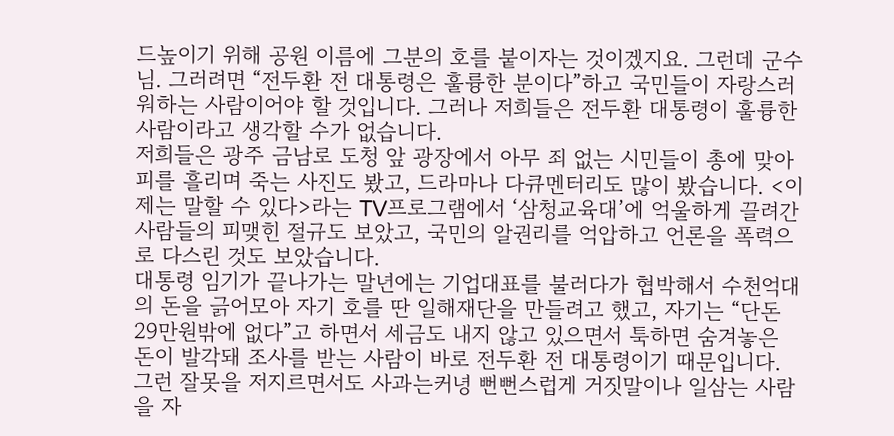드높이기 위해 공원 이름에 그분의 호를 붙이자는 것이겠지요. 그런데 군수님. 그러려면 “전두환 전 대통령은 훌륭한 분이다”하고 국민들이 자랑스러워하는 사람이어야 할 것입니다. 그러나 저희들은 전두환 대통령이 훌륭한 사람이라고 생각할 수가 없습니다.
저희들은 광주 금남로 도청 앞 광장에서 아무 죄 없는 시민들이 총에 맞아 피를 흘리며 죽는 사진도 봤고, 드라마나 다큐멘터리도 많이 봤습니다. <이제는 말할 수 있다>라는 TV프로그램에서 ‘삼청교육대’에 억울하게 끌려간 사람들의 피맺힌 절규도 보았고, 국민의 알권리를 억압하고 언론을 폭력으로 다스린 것도 보았습니다.
대통령 임기가 끝나가는 말년에는 기업대표를 불러다가 협박해서 수천억대의 돈을 긁어모아 자기 호를 딴 일해재단을 만들려고 했고, 자기는 “단돈 29만원밖에 없다”고 하면서 세금도 내지 않고 있으면서 툭하면 숨겨놓은 돈이 발각돼 조사를 받는 사람이 바로 전두환 전 대통령이기 때문입니다.
그런 잘못을 저지르면서도 사과는커녕 뻔뻔스럽게 거짓말이나 일삼는 사람을 자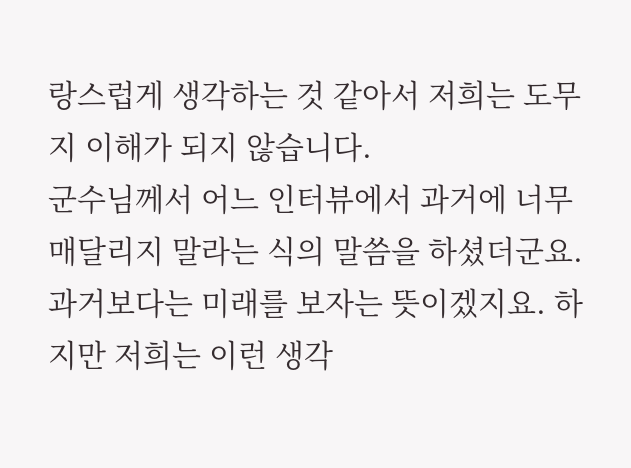랑스럽게 생각하는 것 같아서 저희는 도무지 이해가 되지 않습니다.
군수님께서 어느 인터뷰에서 과거에 너무 매달리지 말라는 식의 말씀을 하셨더군요. 과거보다는 미래를 보자는 뜻이겠지요. 하지만 저희는 이런 생각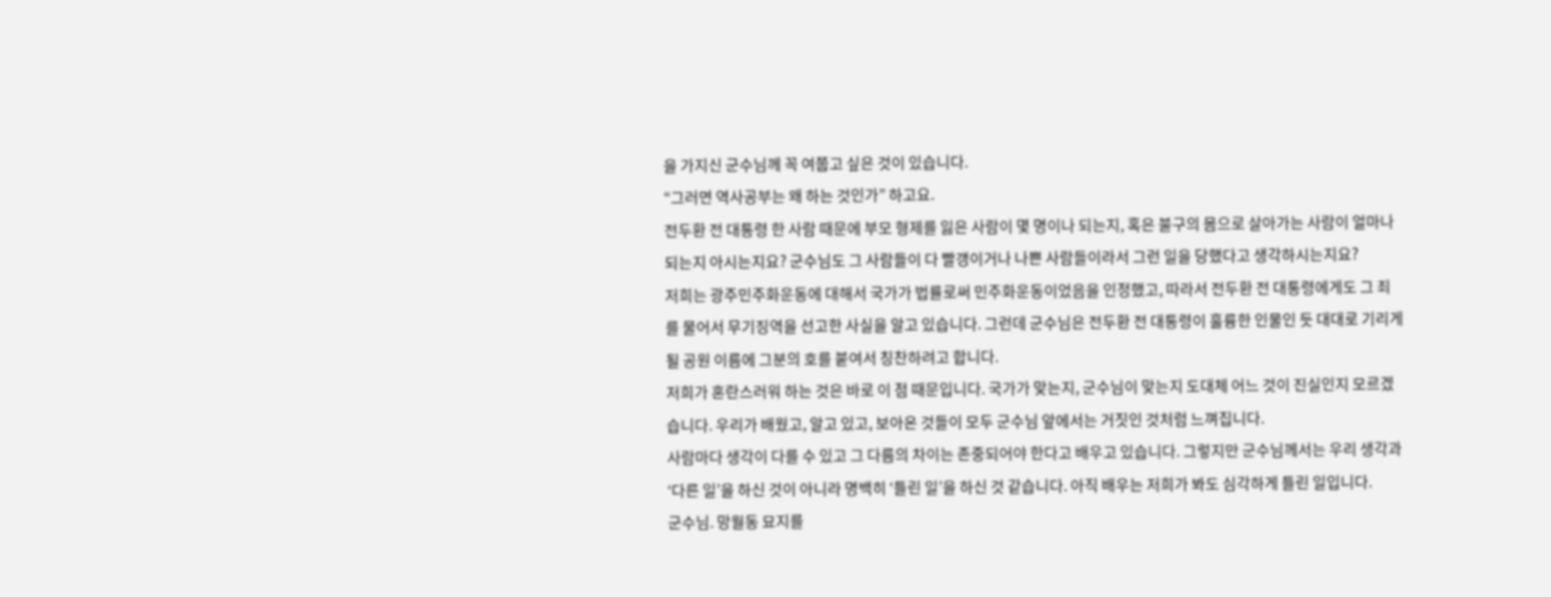을 가지신 군수님께 꼭 여쭙고 싶은 것이 있습니다.
“그러면 역사공부는 왜 하는 것인가” 하고요.
전두환 전 대통령 한 사람 때문에 부모 형제를 잃은 사람이 몇 명이나 되는지, 혹은 불구의 몸으로 살아가는 사람이 얼마나 되는지 아시는지요? 군수님도 그 사람들이 다 빨갱이거나 나쁜 사람들이라서 그런 일을 당했다고 생각하시는지요?
저희는 광주민주화운동에 대해서 국가가 법률로써 민주화운동이었음을 인정했고, 따라서 전두환 전 대통령에게도 그 죄를 물어서 무기징역을 선고한 사실을 알고 있습니다. 그런데 군수님은 전두환 전 대통령이 훌륭한 인물인 듯 대대로 기리게 될 공원 이름에 그분의 호를 붙여서 칭찬하려고 합니다.
저희가 혼란스러워 하는 것은 바로 이 점 때문입니다. 국가가 맞는지, 군수님이 맞는지 도대체 어느 것이 진실인지 모르겠습니다. 우리가 배웠고, 알고 있고, 보아온 것들이 모두 군수님 앞에서는 거짓인 것처럼 느껴집니다.
사람마다 생각이 다를 수 있고 그 다름의 차이는 존중되어야 한다고 배우고 있습니다. 그렇지만 군수님께서는 우리 생각과 ‘다른 일’을 하신 것이 아니라 명백히 ‘틀린 일’을 하신 것 같습니다. 아직 배우는 저희가 봐도 심각하게 틀린 일입니다.
군수님. 망월동 묘지를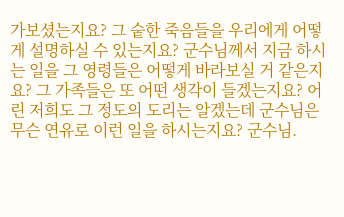가보셨는지요? 그 숱한 죽음들을 우리에게 어떻게 설명하실 수 있는지요? 군수님께서 지금 하시는 일을 그 영령들은 어떻게 바라보실 거 같은지요? 그 가족들은 또 어떤 생각이 들겠는지요? 어린 저희도 그 정도의 도리는 알겠는데 군수님은 무슨 연유로 이런 일을 하시는지요? 군수님.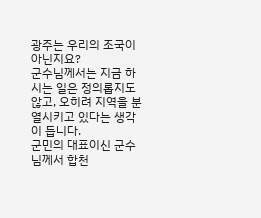광주는 우리의 조국이 아닌지요?
군수님께서는 지금 하시는 일은 정의롭지도 않고, 오히려 지역을 분열시키고 있다는 생각이 듭니다.
군민의 대표이신 군수님께서 합천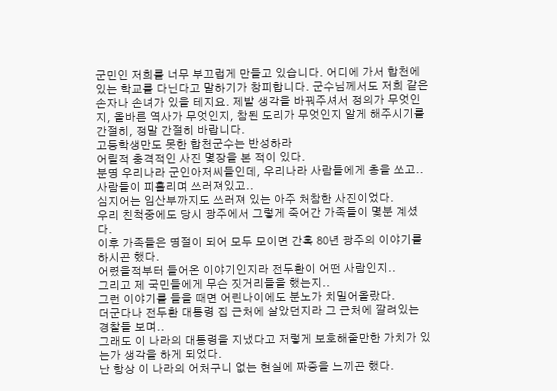군민인 저희를 너무 부끄럽게 만들고 있습니다. 어디에 가서 합천에 있는 학교를 다닌다고 말하기가 창피합니다. 군수님께서도 저희 같은 손자나 손녀가 있을 테지요. 제발 생각을 바꿔주셔서 정의가 무엇인지, 올바른 역사가 무엇인지, 참된 도리가 무엇인지 알게 해주시기를 간절히, 정말 간절히 바랍니다.
고등학생만도 못한 합천군수는 반성하라
어릴적 충격적인 사진 몇장을 본 적이 있다.
분명 우리나라 군인아저씨들인데, 우리나라 사람들에게 총을 쏘고..
사람들이 피흘리며 쓰러져있고..
심지어는 임산부까지도 쓰러져 있는 아주 처참한 사진이었다.
우리 친척중에도 당시 광주에서 그렇게 죽어간 가족들이 몇분 계셨다.
이후 가족들은 명절이 되어 모두 모이면 간혹 80년 광주의 이야기를 하시곤 했다.
어렸을적부터 들어온 이야기인지라 전두환이 어떤 사람인지..
그리고 제 국민들에게 무슨 짓거리들을 했는지..
그런 이야기를 들을 때면 어린나이에도 분노가 치밀어올랐다.
더군다나 전두환 대통령 집 근처에 살았던지라 그 근처에 깔려있는 경찰들 보며..
그래도 이 나라의 대통령을 지냈다고 저렇게 보호해줄만한 가치가 있는가 생각을 하게 되었다.
난 항상 이 나라의 어처구니 없는 현실에 짜증을 느끼곤 했다.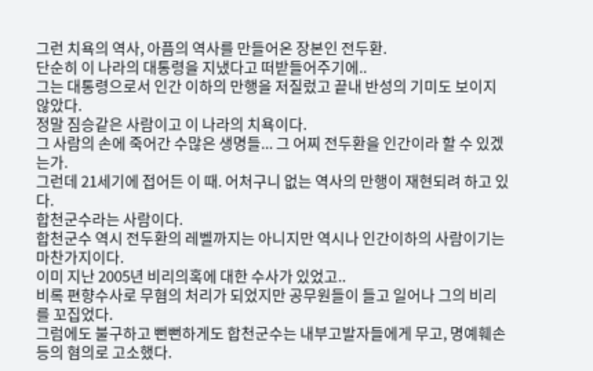그런 치욕의 역사, 아픔의 역사를 만들어온 장본인 전두환.
단순히 이 나라의 대통령을 지냈다고 떠받들어주기에..
그는 대통령으로서 인간 이하의 만행을 저질렀고 끝내 반성의 기미도 보이지 않았다.
정말 짐승같은 사람이고 이 나라의 치욕이다.
그 사람의 손에 죽어간 수많은 생명들... 그 어찌 전두환을 인간이라 할 수 있겠는가.
그런데 21세기에 접어든 이 때. 어처구니 없는 역사의 만행이 재현되려 하고 있다.
합천군수라는 사람이다.
합천군수 역시 전두환의 레벨까지는 아니지만 역시나 인간이하의 사람이기는 마찬가지이다.
이미 지난 2005년 비리의혹에 대한 수사가 있었고..
비록 편향수사로 무혐의 처리가 되었지만 공무원들이 들고 일어나 그의 비리를 꼬집었다.
그럼에도 불구하고 뻔뻔하게도 합천군수는 내부고발자들에게 무고, 명예훼손 등의 혐의로 고소했다.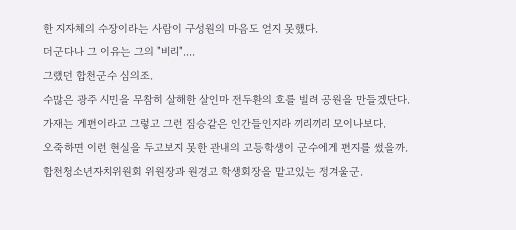한 지자체의 수장이라는 사람이 구성원의 마음도 얻지 못했다.
더군다나 그 이유는 그의 "비리"....
그랬던 합천군수 심의조.
수많은 광주 시민을 무참히 살해한 살인마 전두환의 호를 빌려 공원을 만들겠단다.
가재는 게편이라고 그렇고 그런 짐승같은 인간들인지라 끼리끼리 모이나보다.
오죽하면 이런 현실을 두고보지 못한 관내의 고등학생이 군수에게 편지를 썼을까.
합천청소년자치위원회 위원장과 원경고 학생회장을 맡고있는 정겨울군.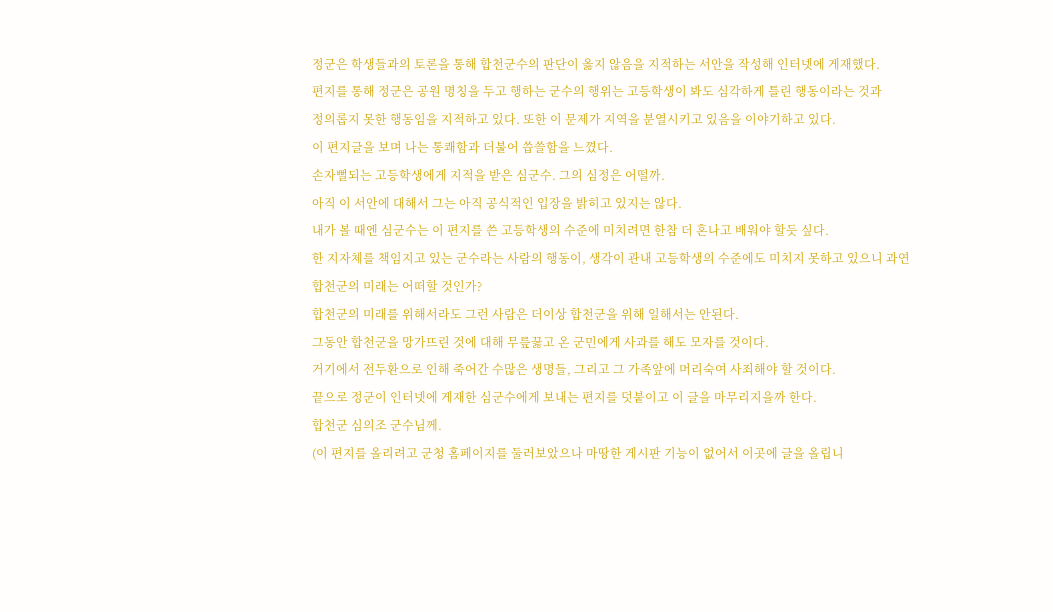정군은 학생들과의 토론을 통해 합천군수의 판단이 옳지 않음을 지적하는 서안을 작성해 인터넷에 게재했다.
편지를 통해 정군은 공원 명칭을 두고 행하는 군수의 행위는 고등학생이 봐도 심각하게 틀린 행동이라는 것과
정의롭지 못한 행동임을 지적하고 있다. 또한 이 문제가 지역을 분열시키고 있음을 이야기하고 있다.
이 편지글을 보며 나는 통쾌함과 더불어 씁쓸함을 느꼈다.
손자뻘되는 고등학생에게 지적을 받은 심군수. 그의 심정은 어떨까.
아직 이 서안에 대해서 그는 아직 공식적인 입장을 밝히고 있지는 않다.
내가 볼 때엔 심군수는 이 편지를 쓴 고등학생의 수준에 미치려면 한참 더 혼나고 배워야 할듯 싶다.
한 지자체를 책임지고 있는 군수라는 사람의 행동이, 생각이 관내 고등학생의 수준에도 미치지 못하고 있으니 과연
합천군의 미래는 어떠할 것인가?
합천군의 미래를 위해서라도 그런 사람은 더이상 합천군을 위해 일해서는 안된다.
그동안 합천군을 망가뜨린 것에 대해 무릎꿇고 온 군민에게 사과를 해도 모자를 것이다.
거기에서 전두환으로 인해 죽어간 수많은 생명들, 그리고 그 가족앞에 머리숙여 사죄해야 할 것이다.
끝으로 정군이 인터넷에 게재한 심군수에게 보내는 편지를 덧붙이고 이 글을 마무리지을까 한다.
합천군 심의조 군수님께.
(이 편지를 올리려고 군청 홈페이지를 둘러보았으나 마땅한 게시판 기능이 없어서 이곳에 글을 올립니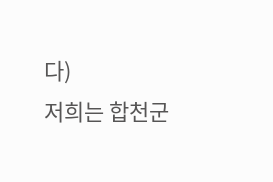다)
저희는 합천군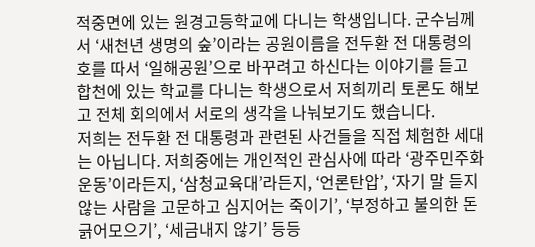적중면에 있는 원경고등학교에 다니는 학생입니다. 군수님께서 ‘새천년 생명의 숲’이라는 공원이름을 전두환 전 대통령의 호를 따서 ‘일해공원’으로 바꾸려고 하신다는 이야기를 듣고 합천에 있는 학교를 다니는 학생으로서 저희끼리 토론도 해보고 전체 회의에서 서로의 생각을 나눠보기도 했습니다.
저희는 전두환 전 대통령과 관련된 사건들을 직접 체험한 세대는 아닙니다. 저희중에는 개인적인 관심사에 따라 ‘광주민주화운동’이라든지, ‘삼청교육대’라든지, ‘언론탄압’, ‘자기 말 듣지 않는 사람을 고문하고 심지어는 죽이기’, ‘부정하고 불의한 돈 긁어모으기’, ‘세금내지 않기’ 등등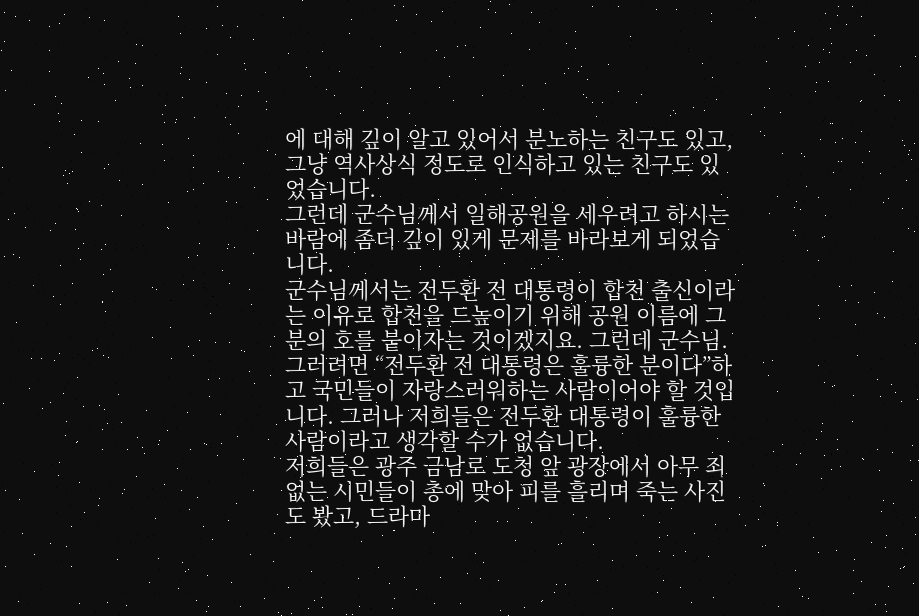에 대해 깊이 알고 있어서 분노하는 친구도 있고, 그냥 역사상식 정도로 인식하고 있는 친구도 있었습니다.
그런데 군수님께서 일해공원을 세우려고 하시는 바람에 좀더 깊이 있게 문제를 바라보게 되었습니다.
군수님께서는 전두환 전 대통령이 합천 출신이라는 이유로 합천을 드높이기 위해 공원 이름에 그분의 호를 붙이자는 것이겠지요. 그런데 군수님. 그러려면 “전두환 전 대통령은 훌륭한 분이다”하고 국민들이 자랑스러워하는 사람이어야 할 것입니다. 그러나 저희들은 전두환 대통령이 훌륭한 사람이라고 생각할 수가 없습니다.
저희들은 광주 금남로 도청 앞 광장에서 아무 죄 없는 시민들이 총에 맞아 피를 흘리며 죽는 사진도 봤고, 드라마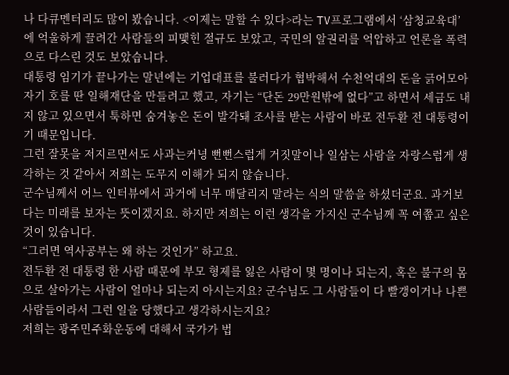나 다큐멘터리도 많이 봤습니다. <이제는 말할 수 있다>라는 TV프로그램에서 ‘삼청교육대’에 억울하게 끌려간 사람들의 피맺힌 절규도 보았고, 국민의 알권리를 억압하고 언론을 폭력으로 다스린 것도 보았습니다.
대통령 임기가 끝나가는 말년에는 기업대표를 불러다가 협박해서 수천억대의 돈을 긁어모아 자기 호를 딴 일해재단을 만들려고 했고, 자기는 “단돈 29만원밖에 없다”고 하면서 세금도 내지 않고 있으면서 툭하면 숨겨놓은 돈이 발각돼 조사를 받는 사람이 바로 전두환 전 대통령이기 때문입니다.
그런 잘못을 저지르면서도 사과는커녕 뻔뻔스럽게 거짓말이나 일삼는 사람을 자랑스럽게 생각하는 것 같아서 저희는 도무지 이해가 되지 않습니다.
군수님께서 어느 인터뷰에서 과거에 너무 매달리지 말라는 식의 말씀을 하셨더군요. 과거보다는 미래를 보자는 뜻이겠지요. 하지만 저희는 이런 생각을 가지신 군수님께 꼭 여쭙고 싶은 것이 있습니다.
“그러면 역사공부는 왜 하는 것인가” 하고요.
전두환 전 대통령 한 사람 때문에 부모 형제를 잃은 사람이 몇 명이나 되는지, 혹은 불구의 몸으로 살아가는 사람이 얼마나 되는지 아시는지요? 군수님도 그 사람들이 다 빨갱이거나 나쁜 사람들이라서 그런 일을 당했다고 생각하시는지요?
저희는 광주민주화운동에 대해서 국가가 법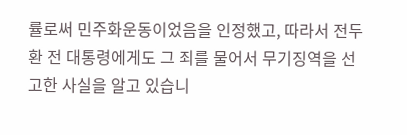률로써 민주화운동이었음을 인정했고, 따라서 전두환 전 대통령에게도 그 죄를 물어서 무기징역을 선고한 사실을 알고 있습니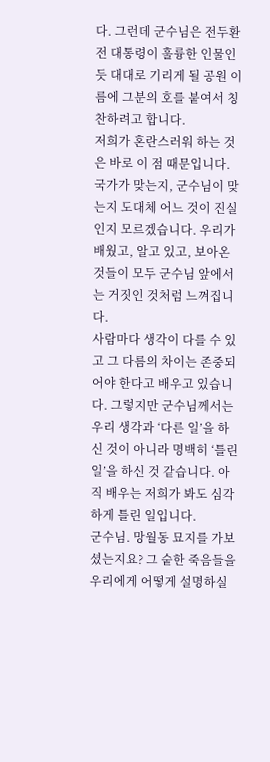다. 그런데 군수님은 전두환 전 대통령이 훌륭한 인물인 듯 대대로 기리게 될 공원 이름에 그분의 호를 붙여서 칭찬하려고 합니다.
저희가 혼란스러워 하는 것은 바로 이 점 때문입니다. 국가가 맞는지, 군수님이 맞는지 도대체 어느 것이 진실인지 모르겠습니다. 우리가 배웠고, 알고 있고, 보아온 것들이 모두 군수님 앞에서는 거짓인 것처럼 느껴집니다.
사람마다 생각이 다를 수 있고 그 다름의 차이는 존중되어야 한다고 배우고 있습니다. 그렇지만 군수님께서는 우리 생각과 ‘다른 일’을 하신 것이 아니라 명백히 ‘틀린 일’을 하신 것 같습니다. 아직 배우는 저희가 봐도 심각하게 틀린 일입니다.
군수님. 망월동 묘지를 가보셨는지요? 그 숱한 죽음들을 우리에게 어떻게 설명하실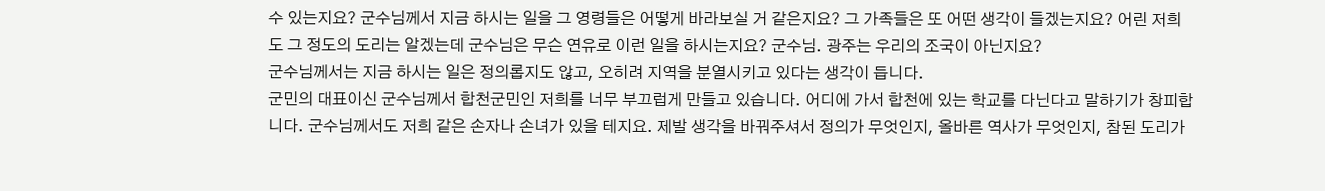수 있는지요? 군수님께서 지금 하시는 일을 그 영령들은 어떻게 바라보실 거 같은지요? 그 가족들은 또 어떤 생각이 들겠는지요? 어린 저희도 그 정도의 도리는 알겠는데 군수님은 무슨 연유로 이런 일을 하시는지요? 군수님. 광주는 우리의 조국이 아닌지요?
군수님께서는 지금 하시는 일은 정의롭지도 않고, 오히려 지역을 분열시키고 있다는 생각이 듭니다.
군민의 대표이신 군수님께서 합천군민인 저희를 너무 부끄럽게 만들고 있습니다. 어디에 가서 합천에 있는 학교를 다닌다고 말하기가 창피합니다. 군수님께서도 저희 같은 손자나 손녀가 있을 테지요. 제발 생각을 바꿔주셔서 정의가 무엇인지, 올바른 역사가 무엇인지, 참된 도리가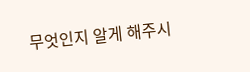무엇인지 알게 해주시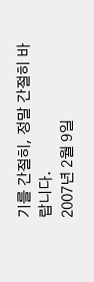기를 간절히, 정말 간절히 바랍니다.
2007년 2월 9일